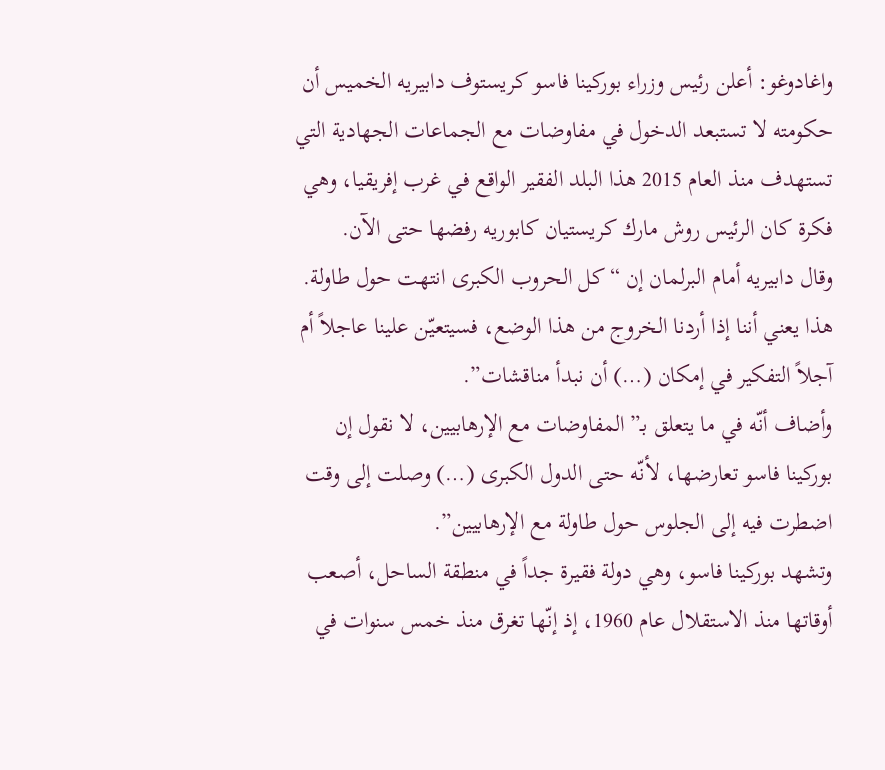واغادوغو: أعلن رئيس وزراء بوركينا فاسو كريستوف دابيريه الخميس أن حكومته لا تستبعد الدخول في مفاوضات مع الجماعات الجهادية التي تستهدف منذ العام 2015 هذا البلد الفقير الواقع في غرب إفريقيا، وهي فكرة كان الرئيس روش مارك كريستيان كابوريه رفضها حتى الآن.
وقال دابيريه أمام البرلمان إن “كل الحروب الكبرى انتهت حول طاولة. هذا يعني أننا إذا أردنا الخروج من هذا الوضع، فسيتعيّن علينا عاجلاً أم آجلاً التفكير في إمكان (…) أن نبدأ مناقشات”.
وأضاف أنّه في ما يتعلق بـ”المفاوضات مع الإرهابيين، لا نقول إن بوركينا فاسو تعارضها، لأنّه حتى الدول الكبرى (…) وصلت إلى وقت اضطرت فيه إلى الجلوس حول طاولة مع الإرهابيين”.
وتشهد بوركينا فاسو، وهي دولة فقيرة جداً في منطقة الساحل، أصعب أوقاتها منذ الاستقلال عام 1960، إذ إنّها تغرق منذ خمس سنوات في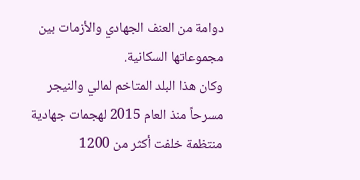دوامة من العنف الجهادي والأزمات بين مجموعاتها السكانية.
وكان هذا البلد المتاخم لمالي والنيجر مسرحاً منذ العام 2015 لهجمات جهادية منتظمة خلفت أكثر من 1200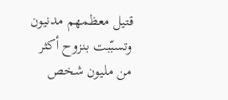قتيل معظمهم مدنيون وتسبّبت بنزوح أكثر من مليون شخص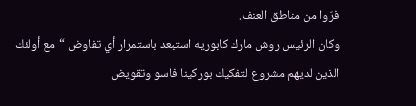فرّوا من مناطق العنف.
وكان الرئيس روش مارك كابوريه استبعد باستمرار أي تفاوض “مع أولئك الذين لديهم مشروع لتفكيك بوركينا فاسو وتقويض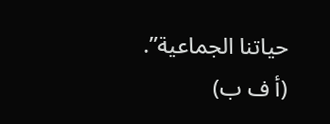حياتنا الجماعية”.
(أ ف ب)